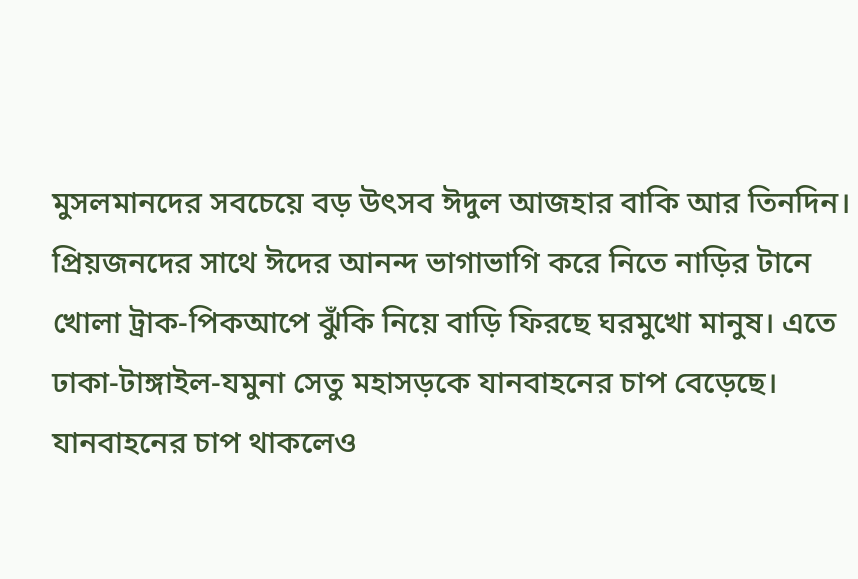মুসলমানদের সবচেয়ে বড় উৎসব ঈদুল আজহার বাকি আর তিনদিন। প্রিয়জনদের সাথে ঈদের আনন্দ ভাগাভাগি করে নিতে নাড়ির টানে খোলা ট্রাক-পিকআপে ঝুঁকি নিয়ে বাড়ি ফিরছে ঘরমুখো মানুষ। এতে ঢাকা-টাঙ্গাইল-যমুনা সেতু মহাসড়কে যানবাহনের চাপ বেড়েছে। যানবাহনের চাপ থাকলেও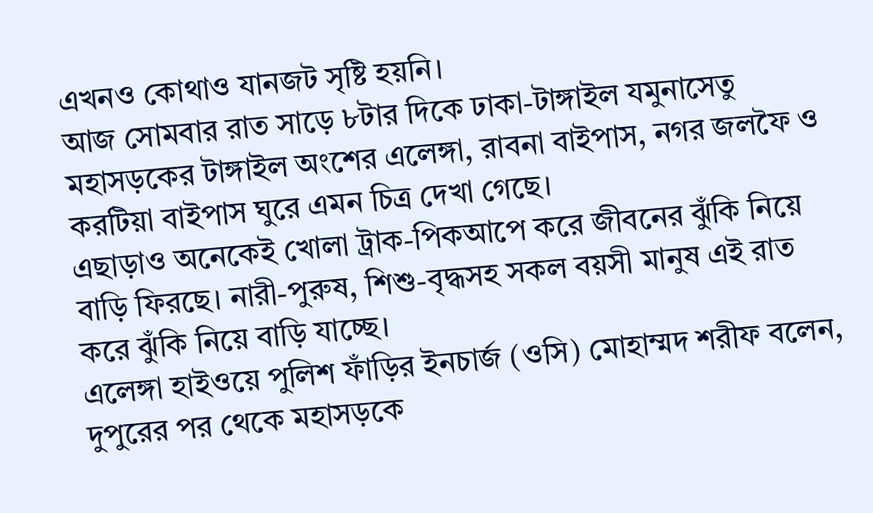এখনও কোথাও যানজট সৃষ্টি হয়নি।
আজ সোমবার রাত সাড়ে ৮টার দিকে ঢাকা-টাঙ্গাইল যমুনাসেতু মহাসড়কের টাঙ্গাইল অংশের এলেঙ্গা, রাবনা বাইপাস, নগর জলফৈ ও করটিয়া বাইপাস ঘুরে এমন চিত্র দেখা গেছে।
এছাড়াও অনেকেই খোলা ট্রাক-পিকআপে করে জীবনের ঝুঁকি নিয়ে বাড়ি ফিরছে। নারী-পুরুষ, শিশু-বৃদ্ধসহ সকল বয়সী মানুষ এই রাত করে ঝুঁকি নিয়ে বাড়ি যাচ্ছে।
এলেঙ্গা হাইওয়ে পুলিশ ফাঁড়ির ইনচার্জ (ওসি) মোহাম্মদ শরীফ বলেন, দুপুরের পর থেকে মহাসড়কে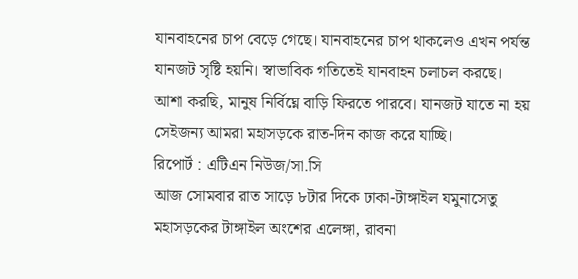যানবাহনের চাপ বেড়ে গেছে। যানবাহনের চাপ থাকলেও এখন পর্যন্ত যানজট সৃষ্টি হয়নি। স্বাভাবিক গতিতেই যানবাহন চলাচল করছে। আশা করছি, মানুষ নির্বিঘ্নে বাড়ি ফিরতে পারবে। যানজট যাতে না হয় সেইজন্য আমরা মহাসড়কে রাত-দিন কাজ করে যাচ্ছি।
রিপোর্ট : এটিএন নিউজ/সা.সি
আজ সোমবার রাত সাড়ে ৮টার দিকে ঢাকা-টাঙ্গাইল যমুনাসেতু মহাসড়কের টাঙ্গাইল অংশের এলেঙ্গা, রাবনা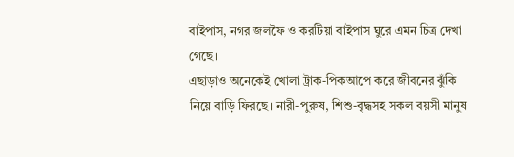বাইপাস, নগর জলফৈ ও করটিয়া বাইপাস ঘুরে এমন চিত্র দেখা গেছে।
এছাড়াও অনেকেই খোলা ট্রাক-পিকআপে করে জীবনের ঝুঁকি নিয়ে বাড়ি ফিরছে। নারী-পুরুষ, শিশু-বৃদ্ধসহ সকল বয়সী মানুষ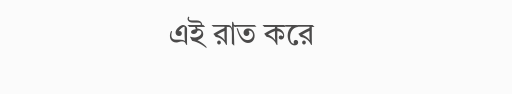এই রাত করে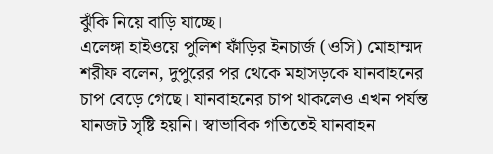ঝুঁকি নিয়ে বাড়ি যাচ্ছে।
এলেঙ্গা হাইওয়ে পুলিশ ফাঁড়ির ইনচার্জ (ওসি) মোহাম্মদ শরীফ বলেন, দুপুরের পর থেকে মহাসড়কে যানবাহনের চাপ বেড়ে গেছে। যানবাহনের চাপ থাকলেও এখন পর্যন্ত যানজট সৃষ্টি হয়নি। স্বাভাবিক গতিতেই যানবাহন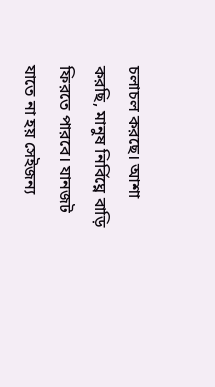চলাচল করছে। আশা করছি, মানুষ নির্বিঘ্নে বাড়ি ফিরতে পারবে। যানজট যাতে না হয় সেইজন্য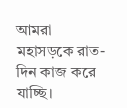আমরা মহাসড়কে রাত-দিন কাজ করে যাচ্ছি।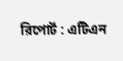রিপোর্ট : এটিএন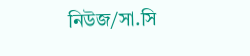নিউজ/সা.সি